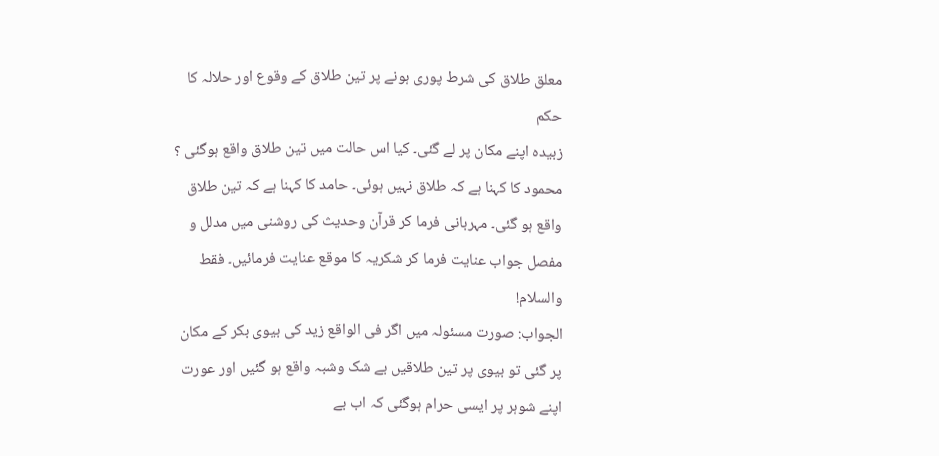معلق طلاق کی شرط پوری ہونے پر تین طلاق کے وقوع اور حلالہ کا حکم
زبیدہ اپنے مکان پر لے گئی۔ کیا اس حالت میں تین طلاق واقع ہوگئی ؟ محمود کا کہنا ہے کہ طلاق نہیں ہوئی۔ حامد کا کہنا ہے کہ تین طلاق واقع ہو گئی۔ مہربانی فرما کر قرآن وحدیث کی روشنی میں مدلل و مفصل جواب عنایت فرما کر شکریہ کا موقع عنایت فرمائیں۔ فقط والسلام!
الجواب: صورت مسئولہ میں اگر فی الواقع زید کی بیوی بکر کے مکان پر گئی تو بیوی پر تین طلاقیں بے شک وشبہ واقع ہو گئیں اور عورت اپنے شوہر پر ایسی حرام ہوگئی کہ اب بے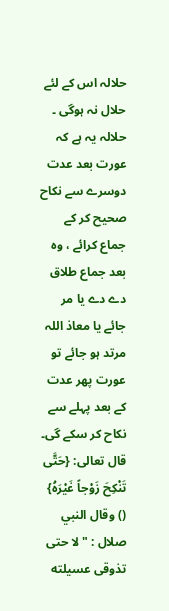حلالہ اس کے لئے حلال نہ ہوگی ۔ حلالہ یہ ہے کہ عورت بعد عدت دوسرے سے نکاح صحیح کر کے جماع کرائے ، وہ بعد جماع طلاق دے دے یا مر جائے یا معاذ اللہ مرتد ہو جائے تو عورت پھر عدت کے بعد پہلے سے نکاح کر سکے گی۔ قال تعالى: {حَتَّى تَنْكِحَ زَوْجاً غَيْرَهُ} () وقال النبي صلال : " لا حتى تذوقى عسيلته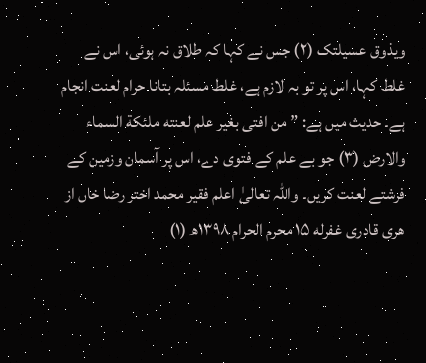ويذوق عسیلتک (۲) جس نے کہا کہ طلاق نہ ہوئی، اس نے غلط کہا، اس پر تو بہ لازم ہے، غلط مسئلہ بتانا حرام لعنت انجام ہے۔ حدیث میں ہے: ” من افتی بغیر علم لعنته ملئكة السماء والارض (۳) جو بے علم کے فتوی دے، اس پر آسمان وزمین کے فرشتے لعنت کریں۔ واللہ تعالیٰ اعلم فقیر محمد اختر رضا خاں از هری قادری غفرله ۱۵ محرم الحرام ۱۳۹۸ھ (۱)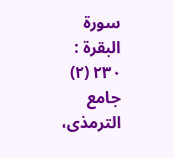سورة البقرة : ٢٣٠ (۲) جامع الترمذی،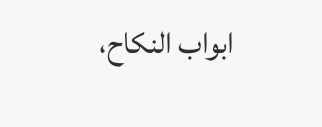ابواب النکاح،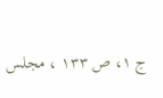ج ۱، ص ۱۳۳ ، مجلس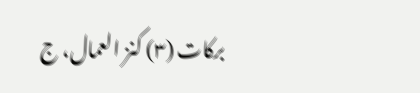برکات (۳) کنز العمال، ج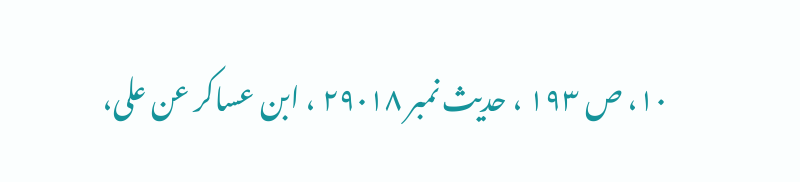۱۰، ص ۱۹۳ ، حدیث نمبر ۲۹۰۱۸ ، ابن عساکر عن على،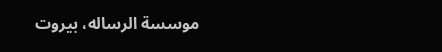موسسة الرساله، بيروت